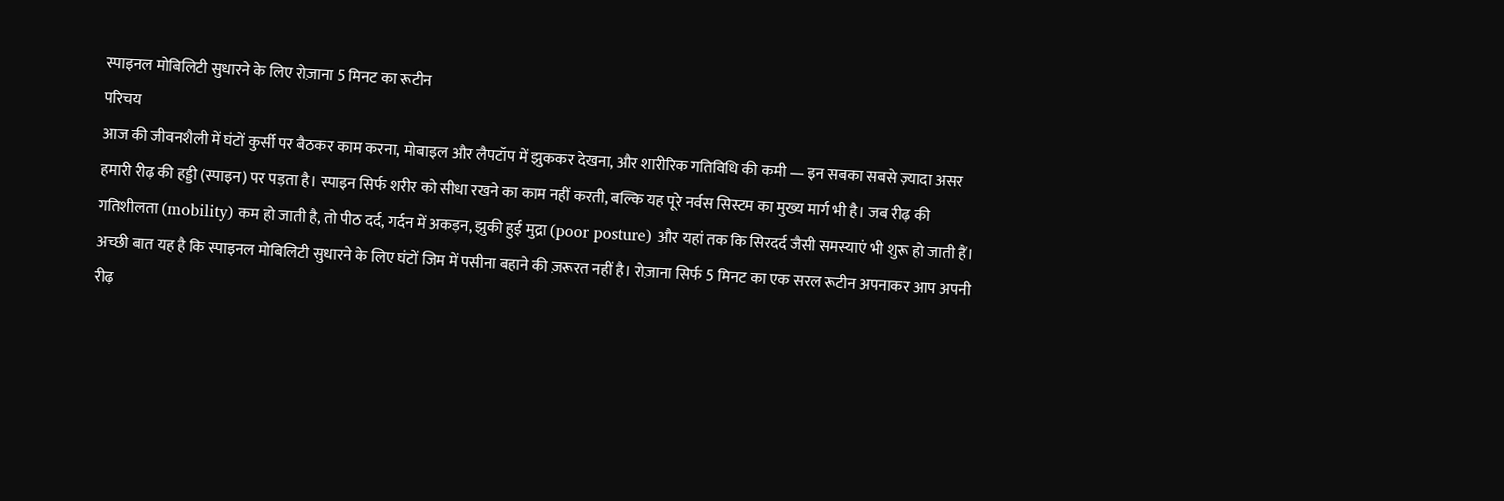स्पाइनल मोबिलिटी सुधारने के लिए रोज़ाना 5 मिनट का रूटीन
परिचय
आज की जीवनशैली में घंटों कुर्सी पर बैठकर काम करना, मोबाइल और लैपटॉप में झुककर देखना, और शारीरिक गतिविधि की कमी — इन सबका सबसे ज़्यादा असर हमारी रीढ़ की हड्डी (स्पाइन) पर पड़ता है। स्पाइन सिर्फ शरीर को सीधा रखने का काम नहीं करती, बल्कि यह पूरे नर्वस सिस्टम का मुख्य मार्ग भी है। जब रीढ़ की गतिशीलता (mobility) कम हो जाती है, तो पीठ दर्द, गर्दन में अकड़न, झुकी हुई मुद्रा (poor posture) और यहां तक कि सिरदर्द जैसी समस्याएं भी शुरू हो जाती हैं।
अच्छी बात यह है कि स्पाइनल मोबिलिटी सुधारने के लिए घंटों जिम में पसीना बहाने की ज़रूरत नहीं है। रोज़ाना सिर्फ 5 मिनट का एक सरल रूटीन अपनाकर आप अपनी रीढ़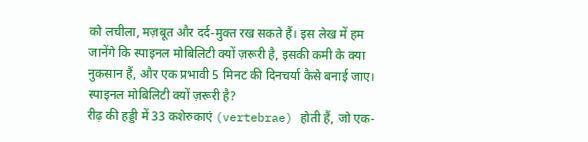को लचीला, मज़बूत और दर्द-मुक्त रख सकते हैं। इस लेख में हम जानेंगे कि स्पाइनल मोबिलिटी क्यों ज़रूरी है, इसकी कमी के क्या नुकसान हैं, और एक प्रभावी 5 मिनट की दिनचर्या कैसे बनाई जाए।
स्पाइनल मोबिलिटी क्यों ज़रूरी है?
रीढ़ की हड्डी में 33 कशेरुकाएं (vertebrae) होती हैं, जो एक-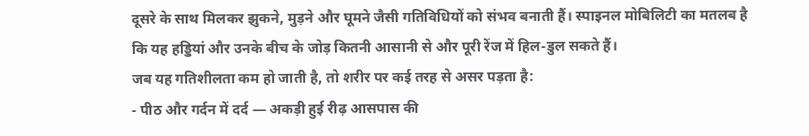दूसरे के साथ मिलकर झुकने, मुड़ने और घूमने जैसी गतिविधियों को संभव बनाती हैं। स्पाइनल मोबिलिटी का मतलब है कि यह हड्डियां और उनके बीच के जोड़ कितनी आसानी से और पूरी रेंज में हिल-डुल सकते हैं।
जब यह गतिशीलता कम हो जाती है, तो शरीर पर कई तरह से असर पड़ता है:
- पीठ और गर्दन में दर्द — अकड़ी हुई रीढ़ आसपास की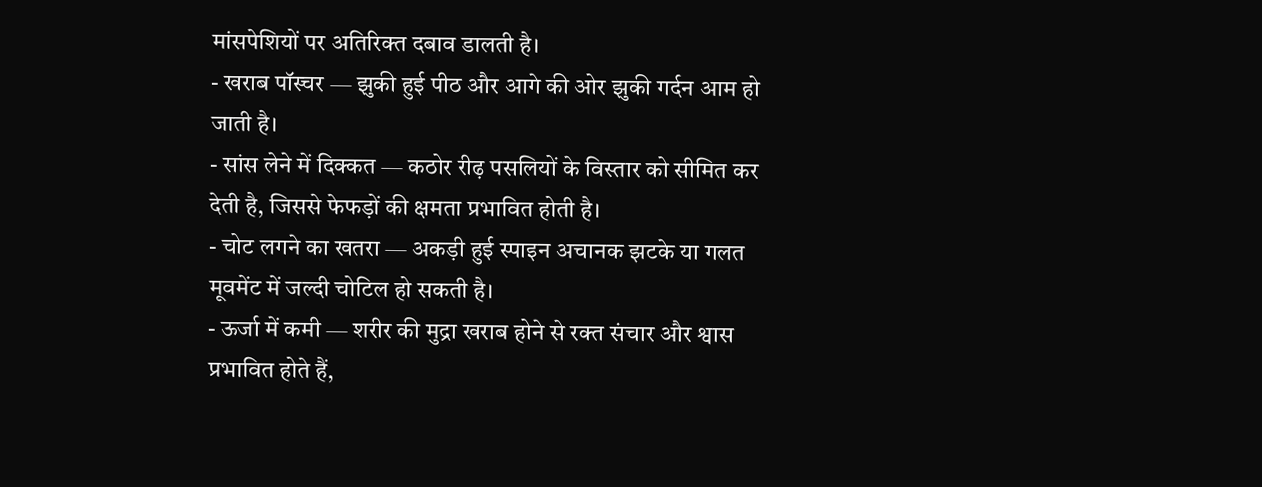मांसपेशियों पर अतिरिक्त दबाव डालती है।
- खराब पॉस्चर — झुकी हुई पीठ और आगे की ओर झुकी गर्दन आम हो जाती है।
- सांस लेने में दिक्कत — कठोर रीढ़ पसलियों के विस्तार को सीमित कर देती है, जिससे फेफड़ों की क्षमता प्रभावित होती है।
- चोट लगने का खतरा — अकड़ी हुई स्पाइन अचानक झटके या गलत मूवमेंट में जल्दी चोटिल हो सकती है।
- ऊर्जा में कमी — शरीर की मुद्रा खराब होने से रक्त संचार और श्वास प्रभावित होते हैं,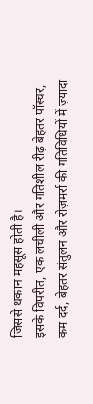जिससे थकान महसूस होती है।
इसके विपरीत, एक लचीली और गतिशील रीढ़ बेहतर पॉस्चर, कम दर्द, बेहतर संतुलन और रोज़मर्रा की गतिविधियों में ज़्यादा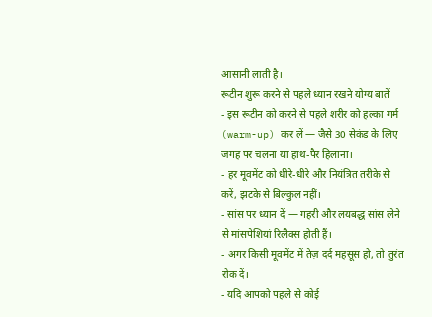आसानी लाती है।
रूटीन शुरू करने से पहले ध्यान रखने योग्य बातें
- इस रूटीन को करने से पहले शरीर को हल्का गर्म (warm-up) कर लें — जैसे 30 सेकंड के लिए जगह पर चलना या हाथ-पैर हिलाना।
- हर मूवमेंट को धीरे-धीरे और नियंत्रित तरीके से करें, झटके से बिल्कुल नहीं।
- सांस पर ध्यान दें — गहरी और लयबद्ध सांस लेने से मांसपेशियां रिलैक्स होती हैं।
- अगर किसी मूवमेंट में तेज़ दर्द महसूस हो, तो तुरंत रोक दें।
- यदि आपको पहले से कोई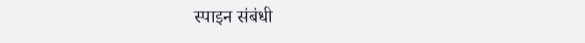स्पाइन संबंधी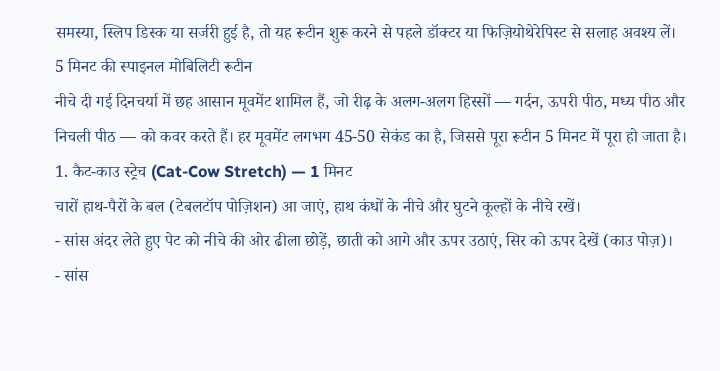समस्या, स्लिप डिस्क या सर्जरी हुई है, तो यह रूटीन शुरू करने से पहले डॉक्टर या फिज़ियोथेरेपिस्ट से सलाह अवश्य लें।
5 मिनट की स्पाइनल मोबिलिटी रूटीन
नीचे दी गई दिनचर्या में छह आसान मूवमेंट शामिल हैं, जो रीढ़ के अलग-अलग हिस्सों — गर्दन, ऊपरी पीठ, मध्य पीठ और निचली पीठ — को कवर करते हैं। हर मूवमेंट लगभग 45-50 सेकंड का है, जिससे पूरा रूटीन 5 मिनट में पूरा हो जाता है।
1. कैट-काउ स्ट्रेच (Cat-Cow Stretch) — 1 मिनट
चारों हाथ-पैरों के बल (टेबलटॉप पोज़िशन) आ जाएं, हाथ कंधों के नीचे और घुटने कूल्हों के नीचे रखें।
- सांस अंदर लेते हुए पेट को नीचे की ओर ढीला छोड़ें, छाती को आगे और ऊपर उठाएं, सिर को ऊपर देखें (काउ पोज़)।
- सांस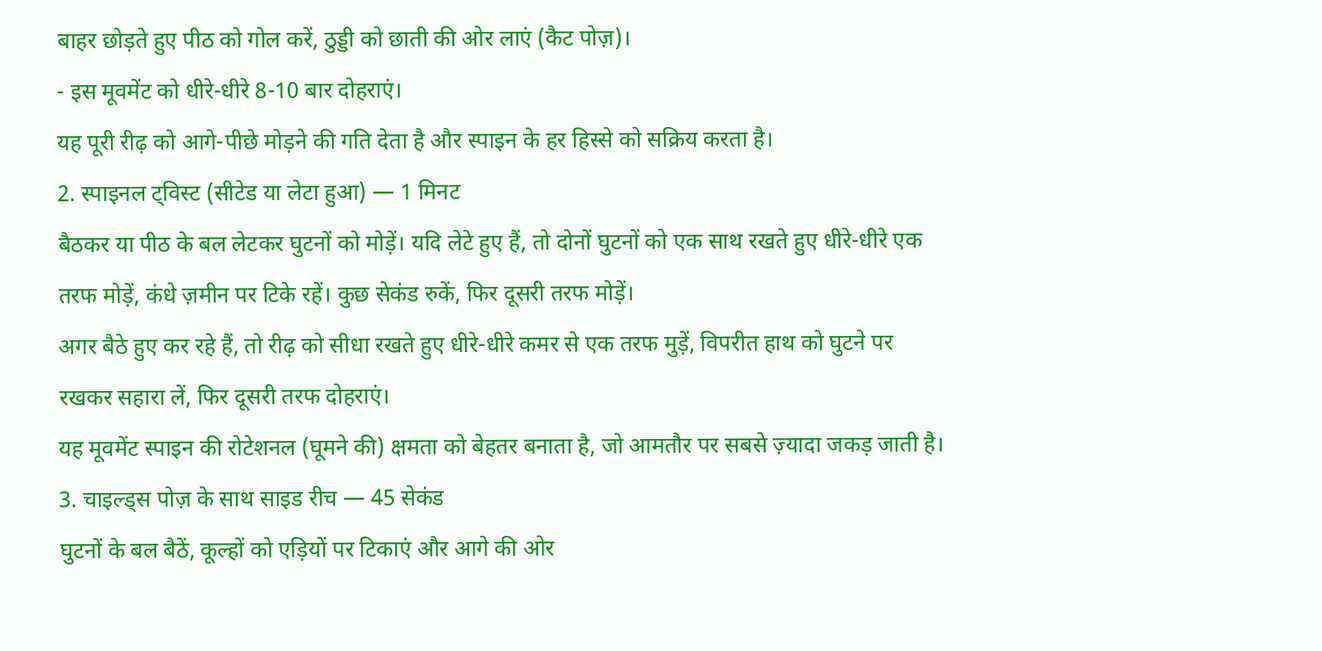बाहर छोड़ते हुए पीठ को गोल करें, ठुड्डी को छाती की ओर लाएं (कैट पोज़)।
- इस मूवमेंट को धीरे-धीरे 8-10 बार दोहराएं।
यह पूरी रीढ़ को आगे-पीछे मोड़ने की गति देता है और स्पाइन के हर हिस्से को सक्रिय करता है।
2. स्पाइनल ट्विस्ट (सीटेड या लेटा हुआ) — 1 मिनट
बैठकर या पीठ के बल लेटकर घुटनों को मोड़ें। यदि लेटे हुए हैं, तो दोनों घुटनों को एक साथ रखते हुए धीरे-धीरे एक तरफ मोड़ें, कंधे ज़मीन पर टिके रहें। कुछ सेकंड रुकें, फिर दूसरी तरफ मोड़ें।
अगर बैठे हुए कर रहे हैं, तो रीढ़ को सीधा रखते हुए धीरे-धीरे कमर से एक तरफ मुड़ें, विपरीत हाथ को घुटने पर रखकर सहारा लें, फिर दूसरी तरफ दोहराएं।
यह मूवमेंट स्पाइन की रोटेशनल (घूमने की) क्षमता को बेहतर बनाता है, जो आमतौर पर सबसे ज़्यादा जकड़ जाती है।
3. चाइल्ड्स पोज़ के साथ साइड रीच — 45 सेकंड
घुटनों के बल बैठें, कूल्हों को एड़ियों पर टिकाएं और आगे की ओर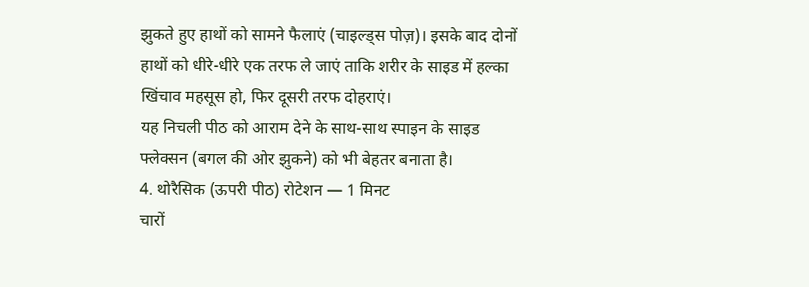झुकते हुए हाथों को सामने फैलाएं (चाइल्ड्स पोज़)। इसके बाद दोनों हाथों को धीरे-धीरे एक तरफ ले जाएं ताकि शरीर के साइड में हल्का खिंचाव महसूस हो, फिर दूसरी तरफ दोहराएं।
यह निचली पीठ को आराम देने के साथ-साथ स्पाइन के साइड फ्लेक्सन (बगल की ओर झुकने) को भी बेहतर बनाता है।
4. थोरैसिक (ऊपरी पीठ) रोटेशन — 1 मिनट
चारों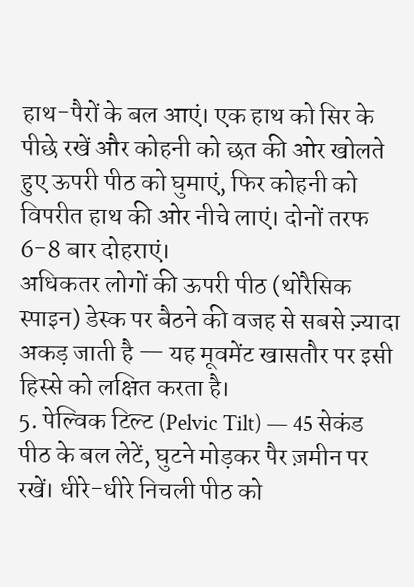हाथ-पैरों के बल आएं। एक हाथ को सिर के पीछे रखें और कोहनी को छत की ओर खोलते हुए ऊपरी पीठ को घुमाएं, फिर कोहनी को विपरीत हाथ की ओर नीचे लाएं। दोनों तरफ 6-8 बार दोहराएं।
अधिकतर लोगों की ऊपरी पीठ (थोरैसिक स्पाइन) डेस्क पर बैठने की वजह से सबसे ज़्यादा अकड़ जाती है — यह मूवमेंट खासतौर पर इसी हिस्से को लक्षित करता है।
5. पेल्विक टिल्ट (Pelvic Tilt) — 45 सेकंड
पीठ के बल लेटें, घुटने मोड़कर पैर ज़मीन पर रखें। धीरे-धीरे निचली पीठ को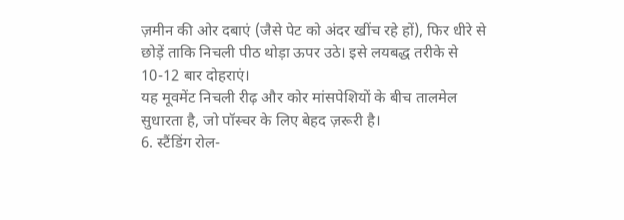ज़मीन की ओर दबाएं (जैसे पेट को अंदर खींच रहे हों), फिर धीरे से छोड़ें ताकि निचली पीठ थोड़ा ऊपर उठे। इसे लयबद्ध तरीके से 10-12 बार दोहराएं।
यह मूवमेंट निचली रीढ़ और कोर मांसपेशियों के बीच तालमेल सुधारता है, जो पॉस्चर के लिए बेहद ज़रूरी है।
6. स्टैंडिंग रोल-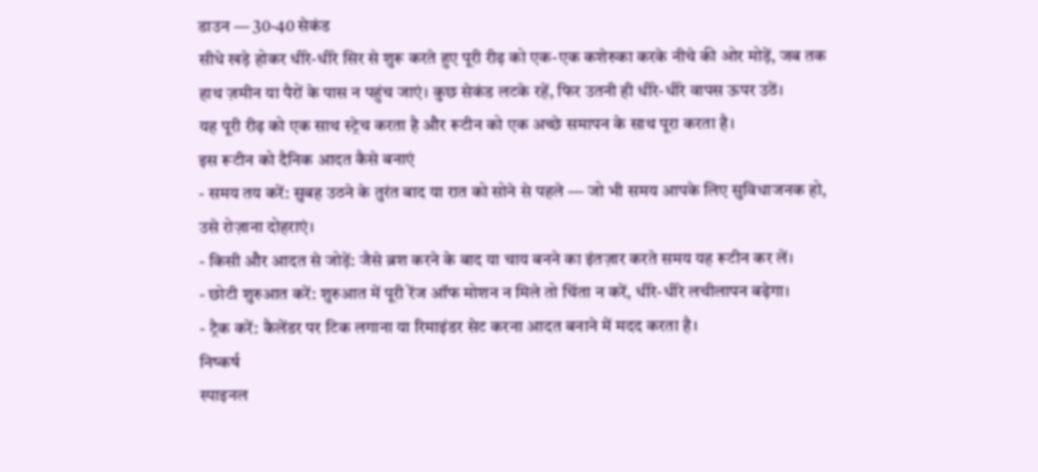डाउन — 30-40 सेकंड
सीधे खड़े होकर धीरे-धीरे सिर से शुरू करते हुए पूरी रीढ़ को एक-एक कशेरुका करके नीचे की ओर मोड़ें, जब तक हाथ ज़मीन या पैरों के पास न पहुंच जाएं। कुछ सेकंड लटके रहें, फिर उतनी ही धीरे-धीरे वापस ऊपर उठें।
यह पूरी रीढ़ को एक साथ स्ट्रेच करता है और रूटीन को एक अच्छे समापन के साथ पूरा करता है।
इस रूटीन को दैनिक आदत कैसे बनाएं
- समय तय करें: सुबह उठने के तुरंत बाद या रात को सोने से पहले — जो भी समय आपके लिए सुविधाजनक हो, उसे रोज़ाना दोहराएं।
- किसी और आदत से जोड़ें: जैसे ब्रश करने के बाद या चाय बनने का इंतज़ार करते समय यह रूटीन कर लें।
- छोटी शुरुआत करें: शुरुआत में पूरी रेंज ऑफ मोशन न मिले तो चिंता न करें, धीरे-धीरे लचीलापन बढ़ेगा।
- ट्रैक करें: कैलेंडर पर टिक लगाना या रिमाइंडर सेट करना आदत बनाने में मदद करता है।
निष्कर्ष
स्पाइनल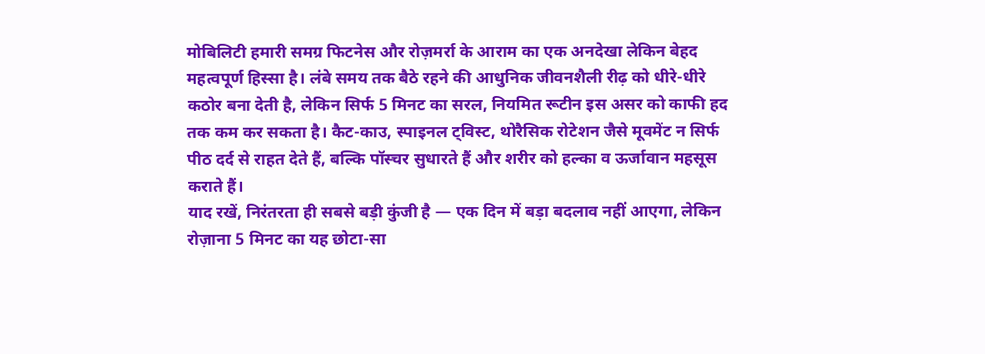मोबिलिटी हमारी समग्र फिटनेस और रोज़मर्रा के आराम का एक अनदेखा लेकिन बेहद महत्वपूर्ण हिस्सा है। लंबे समय तक बैठे रहने की आधुनिक जीवनशैली रीढ़ को धीरे-धीरे कठोर बना देती है, लेकिन सिर्फ 5 मिनट का सरल, नियमित रूटीन इस असर को काफी हद तक कम कर सकता है। कैट-काउ, स्पाइनल ट्विस्ट, थोरैसिक रोटेशन जैसे मूवमेंट न सिर्फ पीठ दर्द से राहत देते हैं, बल्कि पॉस्चर सुधारते हैं और शरीर को हल्का व ऊर्जावान महसूस कराते हैं।
याद रखें, निरंतरता ही सबसे बड़ी कुंजी है — एक दिन में बड़ा बदलाव नहीं आएगा, लेकिन रोज़ाना 5 मिनट का यह छोटा-सा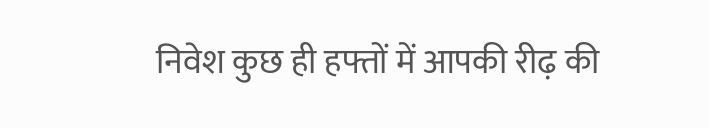निवेश कुछ ही हफ्तों में आपकी रीढ़ की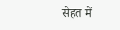सेहत में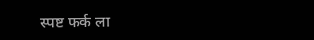स्पष्ट फर्क ला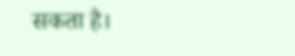सकता है।